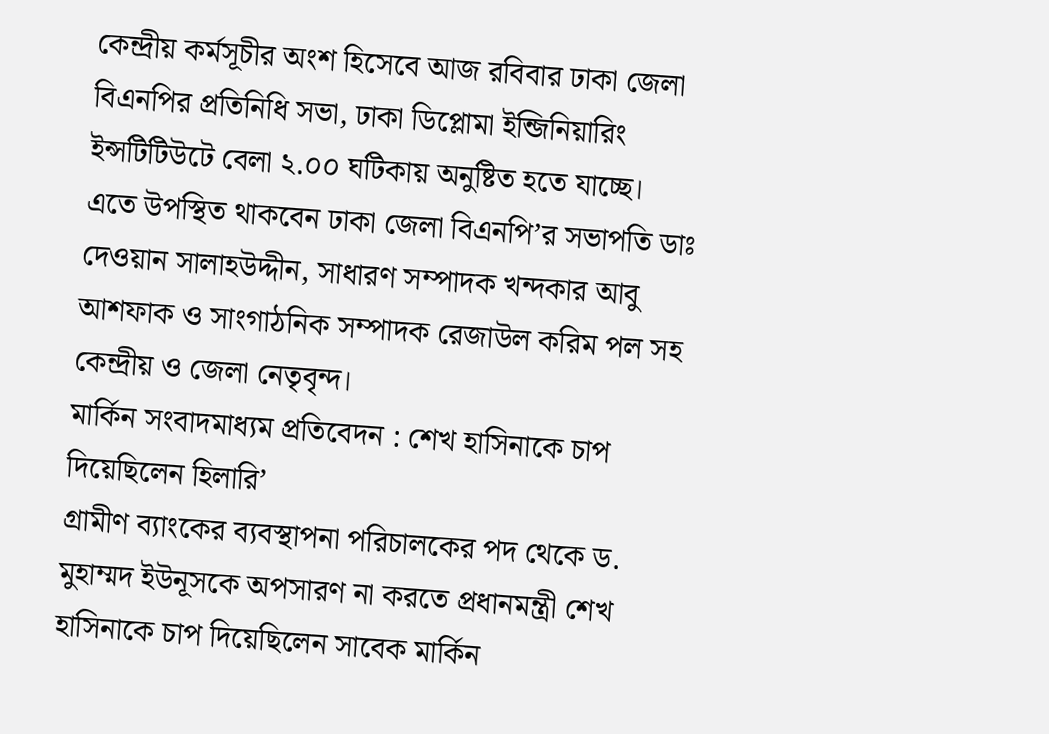কেন্দ্রীয় কর্মসূচীর অংশ হিসেবে আজ রবিবার ঢাকা জেলা বিএনপির প্রতিনিধি সভা, ঢাকা ডিপ্লোমা ইন্জিনিয়ারিং ইন্সটিটিউটে বেলা ২.০০ ঘটিকায় অনুষ্টিত হতে যাচ্ছে। এতে উপস্থিত থাকবেন ঢাকা জেলা বিএনপি’র সভাপতি ডাঃ দেওয়ান সালাহউদ্দীন, সাধারণ সম্পাদক খন্দকার আবু আশফাক ও সাংগাঠনিক সম্পাদক রেজাউল করিম পল সহ কেন্দ্রীয় ও জেলা নেতৃবৃন্দ।
মার্কিন সংবাদমাধ্যম প্রতিবেদন : শেখ হাসিনাকে চাপ দিয়েছিলেন হিলারি’
গ্রামীণ ব্যাংকের ব্যবস্থাপনা পরিচালকের পদ থেকে ড. মুহাম্মদ ইউনূসকে অপসারণ না করতে প্রধানমন্ত্রী শেখ হাসিনাকে চাপ দিয়েছিলেন সাবেক মার্কিন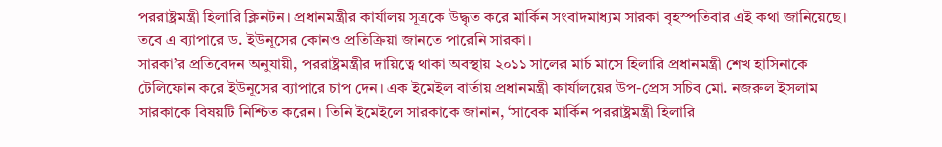পররাষ্ট্রমন্ত্রী হিলারি ক্লিনটন। প্রধানমন্ত্রীর কার্যালয় সূত্রকে উদ্ধৃত করে মার্কিন সংবাদমাধ্যম সারকা বৃহস্পতিবার এই কথা জানিয়েছে। তবে এ ব্যাপারে ড. ইউনূসের কোনও প্রতিক্রিয়া জানতে পারেনি সারকা।
সারকা’র প্রতিবেদন অনুযায়ী, পররাষ্ট্রমন্ত্রীর দায়িত্বে থাকা অবস্থায় ২০১১ সালের মার্চ মাসে হিলারি প্রধানমন্ত্রী শেখ হাসিনাকে টেলিফোন করে ইউনূসের ব্যাপারে চাপ দেন। এক ইমেইল বার্তায় প্রধানমন্ত্রী কার্যালয়ের উপ-প্রেস সচিব মো. নজরুল ইসলাম সারকাকে বিষয়টি নিশ্চিত করেন। তিনি ইমেইলে সারকাকে জানান, ‘সাবেক মার্কিন পররাষ্ট্রমন্ত্রী হিলারি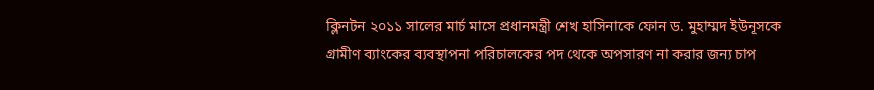ক্লিনটন ২০১১ সালের মার্চ মাসে প্রধানমন্ত্রী শেখ হাসিনাকে ফোন ড. মুহাম্মদ ইউনূসকে গ্রামীণ ব্যাংকের ব্যবস্থাপনা পরিচালকের পদ থেকে অপসারণ না করার জন্য চাপ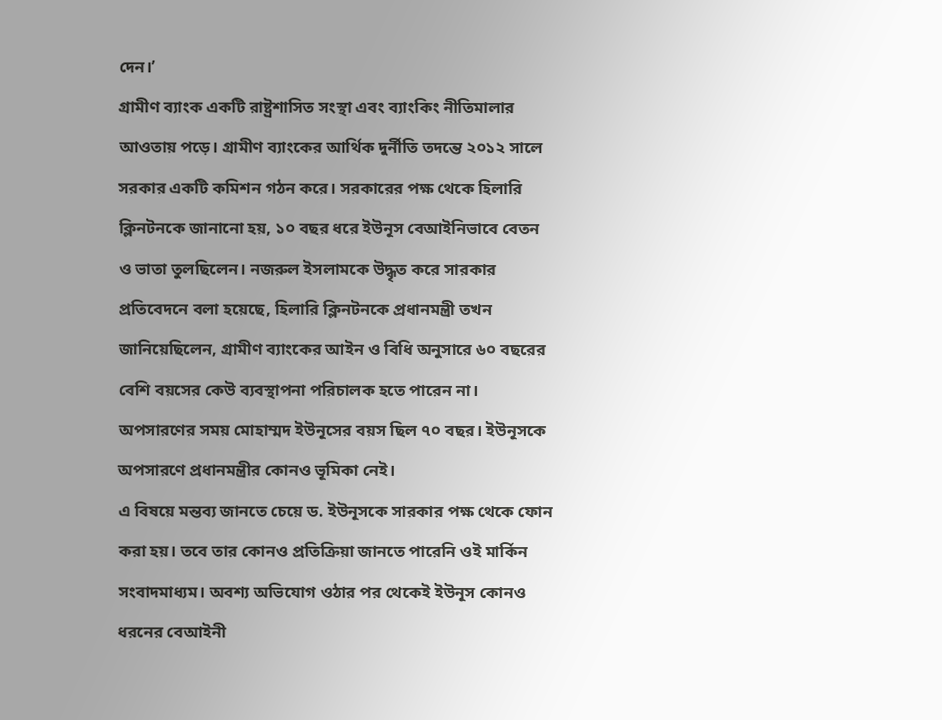দেন।’
গ্রামীণ ব্যাংক একটি রাষ্ট্রশাসিত সংস্থা এবং ব্যাংকিং নীতিমালার আওতায় পড়ে। গ্রামীণ ব্যাংকের আর্থিক দুর্নীতি তদন্তে ২০১২ সালে সরকার একটি কমিশন গঠন করে। সরকারের পক্ষ থেকে হিলারি ক্লিনটনকে জানানো হয়, ১০ বছর ধরে ইউনূস বেআইনিভাবে বেতন ও ভাতা তুলছিলেন। নজরুল ইসলামকে উদ্ধৃত করে সারকার প্রতিবেদনে বলা হয়েছে, হিলারি ক্লিনটনকে প্রধানমন্ত্রী তখন জানিয়েছিলেন, গ্রামীণ ব্যাংকের আইন ও বিধি অনুসারে ৬০ বছরের বেশি বয়সের কেউ ব্যবস্থাপনা পরিচালক হতে পারেন না। অপসারণের সময় মোহাম্মদ ইউনূসের বয়স ছিল ৭০ বছর। ইউনূসকে অপসারণে প্রধানমন্ত্রীর কোনও ভূমিকা নেই।
এ বিষয়ে মন্তব্য জানতে চেয়ে ড. ইউনূসকে সারকার পক্ষ থেকে ফোন করা হয়। তবে তার কোনও প্রতিক্রিয়া জানতে পারেনি ওই মার্কিন সংবাদমাধ্যম। অবশ্য অভিযোগ ওঠার পর থেকেই ইউনূস কোনও ধরনের বেআইনী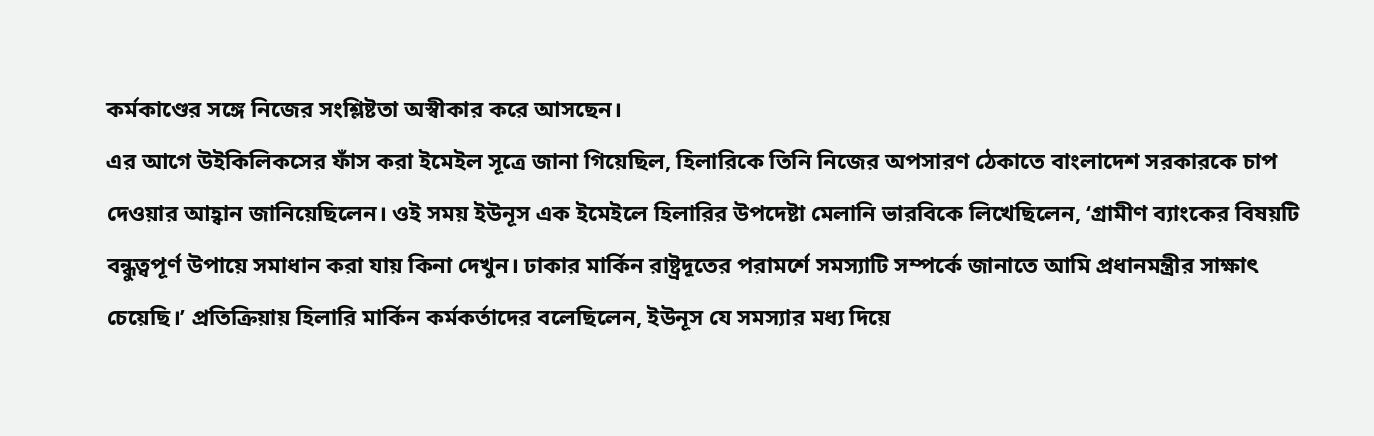কর্মকাণ্ডের সঙ্গে নিজের সংশ্লিষ্টতা অস্বীকার করে আসছেন।
এর আগে উইকিলিকসের ফাঁস করা ইমেইল সূত্রে জানা গিয়েছিল, হিলারিকে তিনি নিজের অপসারণ ঠেকাতে বাংলাদেশ সরকারকে চাপ দেওয়ার আহ্বান জানিয়েছিলেন। ওই সময় ইউনূস এক ইমেইলে হিলারির উপদেষ্টা মেলানি ভারবিকে লিখেছিলেন, ‘গ্রামীণ ব্যাংকের বিষয়টি বন্ধুত্বপূর্ণ উপায়ে সমাধান করা যায় কিনা দেখুন। ঢাকার মার্কিন রাষ্ট্রদূতের পরামর্শে সমস্যাটি সম্পর্কে জানাতে আমি প্রধানমন্ত্রীর সাক্ষাৎ চেয়েছি।’ প্রতিক্রিয়ায় হিলারি মার্কিন কর্মকর্তাদের বলেছিলেন, ইউনূস যে সমস্যার মধ্য দিয়ে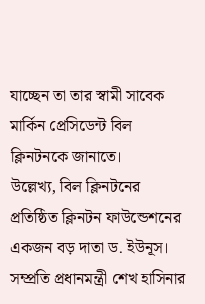যাচ্ছেন তা তার স্বামী সাবেক মার্কিন প্রেসিডেন্ট বিল ক্লিনটনকে জানাতে।
উল্লেখ্য, বিল ক্লিনটনের প্রতিষ্ঠিত ক্লিনটন ফাউন্ডেশনের একজন বড় দাতা ড. ইউনূস।
সম্প্রতি প্রধানমন্ত্রী শেখ হাসিনার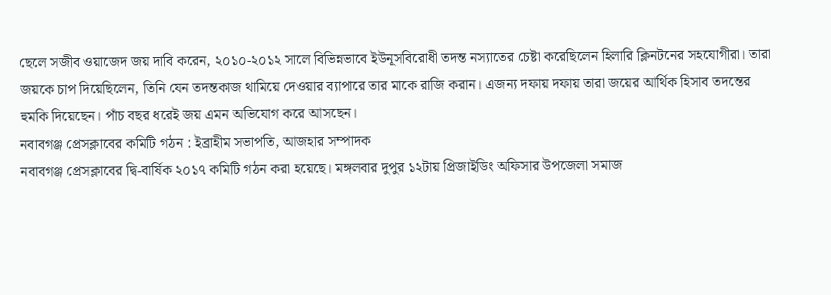ছেলে সজীব ওয়াজেদ জয় দাবি করেন, ২০১০-২০১২ সালে বিভিন্নভাবে ইউনূসবিরোধী তদন্ত নস্যাতের চেষ্টা করেছিলেন হিলারি ক্লিনটনের সহযোগীরা। তারা জয়কে চাপ দিয়েছিলেন, তিনি যেন তদন্তকাজ থামিয়ে দেওয়ার ব্যাপারে তার মাকে রাজি করান। এজন্য দফায় দফায় তারা জয়ের আর্থিক হিসাব তদন্তের হুমকি দিয়েছেন। পাঁচ বছর ধরেই জয় এমন অভিযোগ করে আসছেন।
নবাবগঞ্জ প্রেসক্লাবের কমিটি গঠন : ইব্রাহীম সভাপতি, আজহার সম্পাদক
নবাবগঞ্জ প্রেসক্লাবের দ্বি-বার্ষিক ২০১৭ কমিটি গঠন করা হয়েছে। মঙ্গলবার দুপুর ১২টায় প্রিজাইডিং অফিসার উপজেলা সমাজ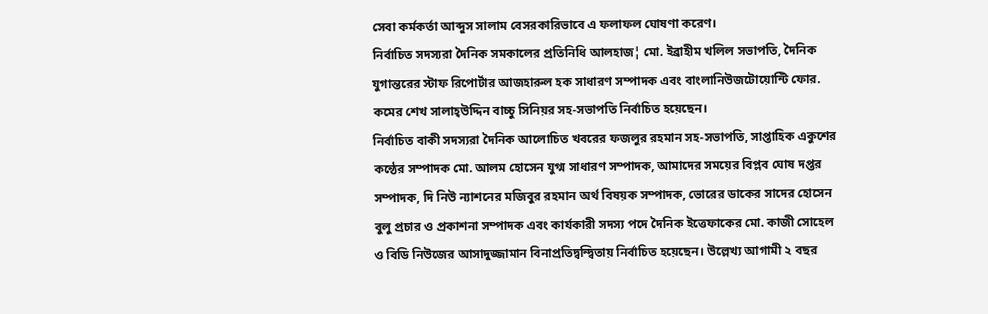সেবা কর্মকর্তা আব্দুস সালাম বেসরকারিভাবে এ ফলাফল ঘোষণা করেণ।
নির্বাচিত সদস্যরা দৈনিক সমকালের প্রতিনিধি আলহাজ¦ মো. ইব্রাহীম খলিল সভাপতি, দৈনিক যুগান্তরের স্টাফ রিপোর্টার আজহারুল হক সাধারণ সম্পাদক এবং বাংলানিউজটোয়োন্টি ফোর. কমের শেখ সালাহ্উদ্দিন বাচ্চু সিনিয়র সহ-সভাপতি নির্বাচিত হয়েছেন।
নির্বাচিত বাকী সদস্যরা দৈনিক আলোচিত খবরের ফজলুর রহমান সহ-সভাপতি, সাপ্তাহিক একুশের কন্ঠের সম্পাদক মো. আলম হোসেন যুগ্ম সাধারণ সম্পাদক, আমাদের সময়ের বিপ্লব ঘোষ দপ্তর সম্পাদক, দি নিউ ন্যাশনের মজিবুর রহমান অর্থ বিষয়ক সম্পাদক, ভোরের ডাকের সাদের হোসেন বুলু প্রচার ও প্রকাশনা সম্পাদক এবং কার্যকারী সদস্য পদে দৈনিক ইত্তেফাকের মো. কাজী সোহেল ও বিডি নিউজের আসাদুজ্জামান বিনাপ্রতিদ্বন্দ্বিতায় নির্বাচিত হয়েছেন। উল্লেখ্য আগামী ২ বছর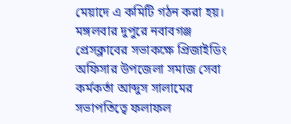মেয়াদে এ কমিটি গঠন করা হয়।
মঙ্গলবার দুপুরে নবাবগঞ্জ প্রেসক্লাবের সভাকক্ষে প্রিজাইডিং অফিসার উপজেলা সমাজ সেবা কর্মকর্তা আব্দুস সালামের সভাপতিত্বে ফলাফল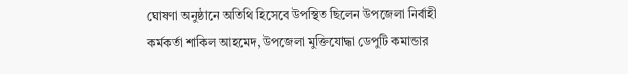ঘোষণা অনুষ্ঠানে অতিথি হিসেবে উপস্থিত ছিলেন উপজেলা নির্বাহী কর্মকর্তা শাকিল আহমেদ, উপজেলা মুক্তিযোদ্ধা ডেপুটি কমান্ডার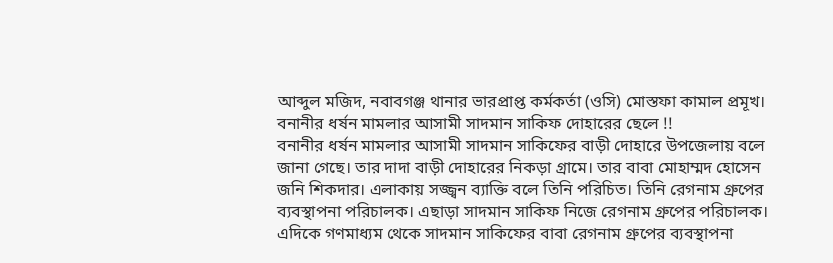আব্দুল মজিদ, নবাবগঞ্জ থানার ভারপ্রাপ্ত কর্মকর্তা (ওসি) মোস্তফা কামাল প্রমূখ।
বনানীর ধর্ষন মামলার আসামী সাদমান সাকিফ দোহারের ছেলে !!
বনানীর ধর্ষন মামলার আসামী সাদমান সাকিফের বাড়ী দোহারে উপজেলায় বলে জানা গেছে। তার দাদা বাড়ী দোহারের নিকড়া গ্রামে। তার বাবা মোহাম্মদ হোসেন জনি শিকদার। এলাকায় সজ্জ্বন ব্যাক্তি বলে তিনি পরিচিত। তিনি রেগনাম গ্রুপের ব্যবস্থাপনা পরিচালক। এছাড়া সাদমান সাকিফ নিজে রেগনাম গ্রুপের পরিচালক।
এদিকে গণমাধ্যম থেকে সাদমান সাকিফের বাবা রেগনাম গ্রুপের ব্যবস্থাপনা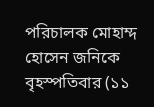পরিচালক মোহাম্দ হোসেন জনিকে বৃহস্পতিবার (১১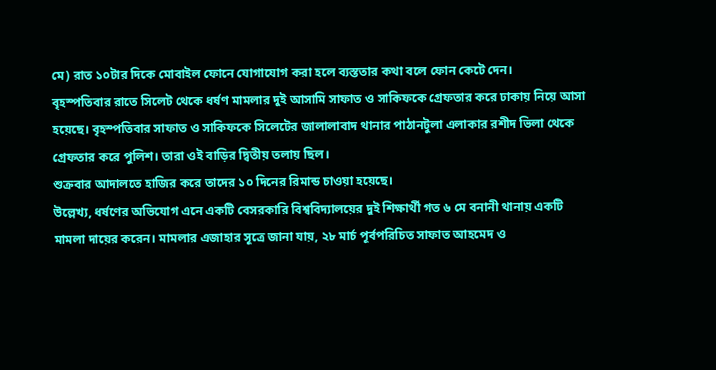মে) রাত ১০টার দিকে মোবাইল ফোনে যোগাযোগ করা হলে ব্যস্ততার কথা বলে ফোন কেটে দেন।
বৃহস্পতিবার রাতে সিলেট থেকে ধর্ষণ মামলার দুই আসামি সাফাত ও সাকিফকে গ্রেফতার করে ঢাকায় নিয়ে আসা হয়েছে। বৃহস্পতিবার সাফাত ও সাকিফকে সিলেটের জালালাবাদ থানার পাঠানটুলা এলাকার রশীদ ভিলা থেকে গ্রেফতার করে পুলিশ। তারা ওই বাড়ির দ্বিতীয় তলায় ছিল।
শুক্রবার আদালতে হাজির করে তাদের ১০ দিনের রিমান্ড চাওয়া হয়েছে।
উল্লেখ্য, ধর্ষণের অভিযোগ এনে একটি বেসরকারি বিশ্ববিদ্যালয়ের দুই শিক্ষার্থী গত ৬ মে বনানী থানায় একটি মামলা দায়ের করেন। মামলার এজাহার সূত্রে জানা যায়, ২৮ মার্চ পূর্বপরিচিত সাফাত আহমেদ ও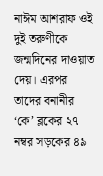নাঈম আশরাফ ওই দুই তরুণীকে জন্মদিনের দাওয়াত দেয়। এরপর তাদের বনানীর ‘কে’ ব্লকের ২৭ নম্বর সড়কের ৪৯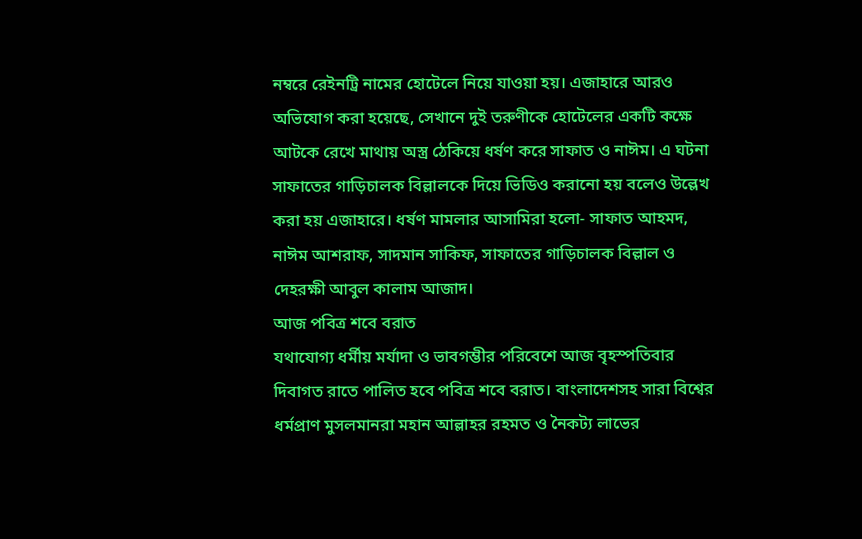নম্বরে রেইনট্রি নামের হোটেলে নিয়ে যাওয়া হয়। এজাহারে আরও অভিযোগ করা হয়েছে, সেখানে দুই তরুণীকে হোটেলের একটি কক্ষে আটকে রেখে মাথায় অস্ত্র ঠেকিয়ে ধর্ষণ করে সাফাত ও নাঈম। এ ঘটনা সাফাতের গাড়িচালক বিল্লালকে দিয়ে ভিডিও করানো হয় বলেও উল্লেখ করা হয় এজাহারে। ধর্ষণ মামলার আসামিরা হলো- সাফাত আহমদ, নাঈম আশরাফ, সাদমান সাকিফ, সাফাতের গাড়িচালক বিল্লাল ও দেহরক্ষী আবুল কালাম আজাদ।
আজ পবিত্র শবে বরাত
যথাযোগ্য ধর্মীয় মর্যাদা ও ভাবগম্ভীর পরিবেশে আজ বৃহস্পতিবার দিবাগত রাতে পালিত হবে পবিত্র শবে বরাত। বাংলাদেশসহ সারা বিশ্বের ধর্মপ্রাণ মুসলমানরা মহান আল্লাহর রহমত ও নৈকট্য লাভের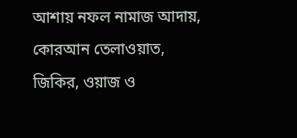আশায় নফল নামাজ আদায়, কোরআন তেলাওয়াত, জিকির, ওয়াজ ও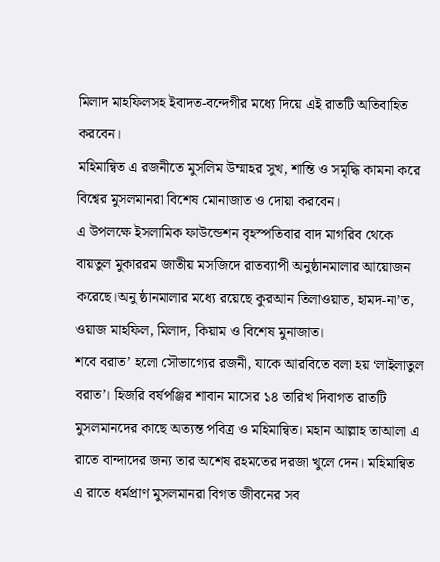মিলাদ মাহফিলসহ ইবাদত-বন্দেগীর মধ্যে দিয়ে এই রাতটি অতিবাহিত করবেন।
মহিমান্বিত এ রজনীতে মুসলিম উম্মাহর সুখ, শান্তি ও সমৃদ্ধি কামনা করে বিশ্বের মুসলমানরা বিশেষ মোনাজাত ও দোয়া করবেন।
এ উপলক্ষে ইসলামিক ফাউন্ডেশন বৃহস্পতিবার বাদ মাগরিব থেকে বায়তুল মুকাররম জাতীয় মসজিদে রাতব্যাপী অনুষ্ঠানমালার আয়োজন করেছে।অনু ষ্ঠানমালার মধ্যে রয়েছে কুরআন তিলাওয়াত, হামদ-না’ত, ওয়াজ মাহফিল, মিলাদ, কিয়াম ও বিশেষ মুনাজাত।
শবে বরাত’ হলো সৌভাগ্যের রজনী, যাকে আরবিতে বলা হয় ‘লাইলাতুল বরাত’। হিজরি বর্ষপঞ্জির শাবান মাসের ১৪ তারিখ দিবাগত রাতটি মুসলমানদের কাছে অত্যন্ত পবিত্র ও মহিমান্বিত। মহান আল্লাহ তাআলা এ রাতে বান্দাদের জন্য তার অশেষ রহমতের দরজা খুলে দেন। মহিমান্বিত এ রাতে ধর্মপ্রাণ মুসলমানরা বিগত জীবনের সব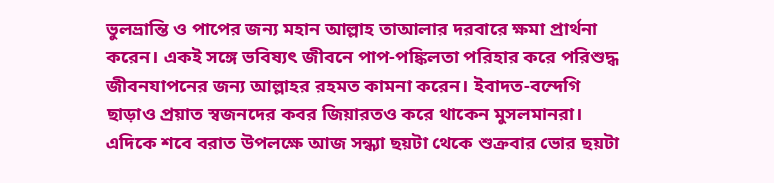ভুলভ্রান্তি ও পাপের জন্য মহান আল্লাহ তাআলার দরবারে ক্ষমা প্রার্থনা করেন। একই সঙ্গে ভবিষ্যৎ জীবনে পাপ-পঙ্কিলতা পরিহার করে পরিশুদ্ধ জীবনযাপনের জন্য আল্লাহর রহমত কামনা করেন। ইবাদত-বন্দেগি ছাড়াও প্রয়াত স্বজনদের কবর জিয়ারতও করে থাকেন মুসলমানরা।
এদিকে শবে বরাত উপলক্ষে আজ সন্ধ্যা ছয়টা থেকে শুক্রবার ভোর ছয়টা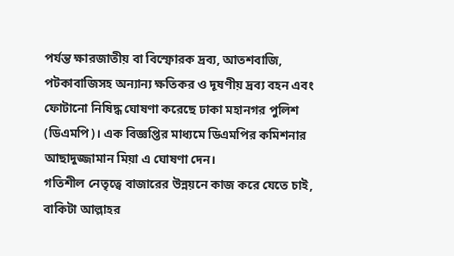পর্যন্ত ক্ষারজাতীয় বা বিস্ফোরক দ্রব্য, আতশবাজি, পটকাবাজিসহ অন্যান্য ক্ষতিকর ও দূষণীয় দ্রব্য বহন এবং ফোটানো নিষিদ্ধ ঘোষণা করেছে ঢাকা মহানগর পুলিশ (ডিএমপি)। এক বিজ্ঞপ্তির মাধ্যমে ডিএমপির কমিশনার আছাদুজ্জামান মিয়া এ ঘোষণা দেন।
গতিশীল নেতৃত্বে বাজারের উন্নয়নে কাজ করে যেতে চাই, বাকিটা আল্লাহর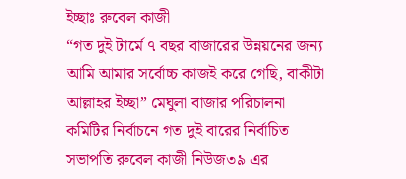ইচ্ছাঃ রুবেল কাজী
“গত দুই টার্মে ৭ বছর বাজারের উন্নয়নের জন্য আমি আমার সর্বোচ্চ কাজই করে গেছি, বাকীটা আল্লাহর ইচ্ছা” মেঘুলা বাজার পরিচালনা কমিটির নির্বাচনে গত দুই বারের নির্বাচিত সভাপতি রুবেল কাজী নিউজ৩৯ এর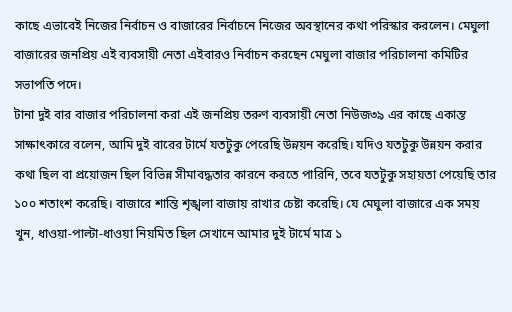কাছে এভাবেই নিজের নির্বাচন ও বাজারের নির্বাচনে নিজের অবস্থানের কথা পরিস্কার করলেন। মেঘুলা বাজারের জনপ্রিয় এই ব্যবসায়ী নেতা এইবারও নির্বাচন করছেন মেঘুলা বাজার পরিচালনা কমিটির সভাপতি পদে।
টানা দুই বার বাজার পরিচালনা করা এই জনপ্রিয় তরুণ ব্যবসায়ী নেতা নিউজ৩৯ এর কাছে একান্ত সাক্ষাৎকারে বলেন, আমি দুই বারের টার্মে যতটুকু পেরেছি উন্নয়ন করেছি। যদিও যতটুকু উন্নয়ন করার কথা ছিল বা প্রয়োজন ছিল বিভিন্ন সীমাবদ্ধতার কারনে করতে পারিনি, তবে যতটুকু সহায়তা পেয়েছি তার ১০০ শতাংশ করেছি। বাজারে শান্তি শৃঙ্খলা বাজায় রাখার চেষ্টা করেছি। যে মেঘুলা বাজারে এক সময় খুন, ধাওয়া-পাল্টা-ধাওয়া নিয়মিত ছিল সেখানে আমার দুই টার্মে মাত্র ১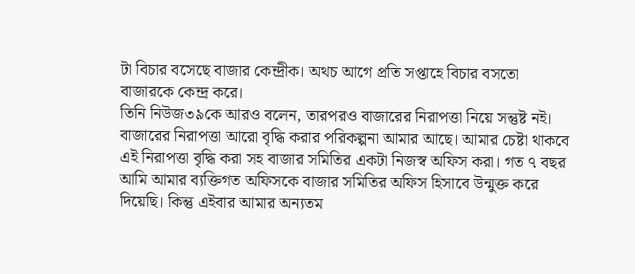টা বিচার বসেছে বাজার কেন্দ্রীক। অথচ আগে প্রতি সপ্তাহে বিচার বসতো বাজারকে কেন্দ্র করে।
তিনি নিউজ৩৯কে আরও বলেন, তারপরও বাজারের নিরাপত্তা নিয়ে সন্তুষ্ট নই। বাজারের নিরাপত্তা আরো বৃদ্ধি করার পরিকল্পনা আমার আছে। আমার চেষ্টা থাকবে এই নিরাপত্তা বৃদ্ধি করা সহ বাজার সমিতির একটা নিজস্ব অফিস করা। গত ৭ বছর আমি আমার ব্যক্তিগত অফিসকে বাজার সমিতির অফিস হিসাবে উন্মুক্ত করে দিয়েছি। কিন্তু এইবার আমার অন্যতম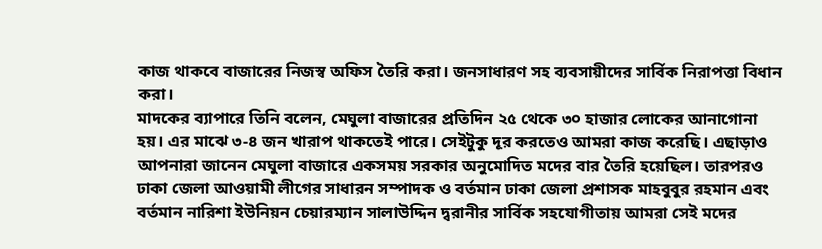কাজ থাকবে বাজারের নিজস্ব অফিস তৈরি করা। জনসাধারণ সহ ব্যবসায়ীদের সার্বিক নিরাপত্তা বিধান করা।
মাদকের ব্যাপারে তিনি বলেন, মেঘুলা বাজারের প্রতিদিন ২৫ থেকে ৩০ হাজার লোকের আনাগোনা হয়। এর মাঝে ৩-৪ জন খারাপ থাকতেই পারে। সেইটুকু দূর করতেও আমরা কাজ করেছি। এছাড়াও আপনারা জানেন মেঘুলা বাজারে একসময় সরকার অনুমোদিত মদের বার তৈরি হয়েছিল। তারপরও ঢাকা জেলা আওয়ামী লীগের সাধারন সম্পাদক ও বর্তমান ঢাকা জেলা প্রশাসক মাহবুবুর রহমান এবং বর্তমান নারিশা ইউনিয়ন চেয়ারম্যান সালাউদ্দিন দ্বরানীর সার্বিক সহযোগীতায় আমরা সেই মদের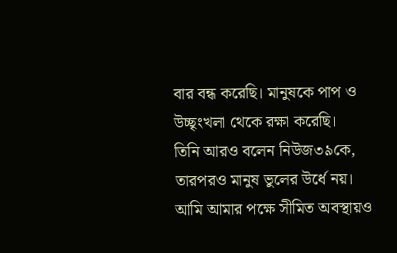বার বন্ধ করেছি। মানুষকে পাপ ও উচ্ছৃংখলা থেকে রক্ষা করেছি।
তিনি আরও বলেন নিউজ৩৯কে, তারপরও মানুষ ভুলের উর্ধে নয়। আমি আমার পক্ষে সীমিত অবস্থায়ও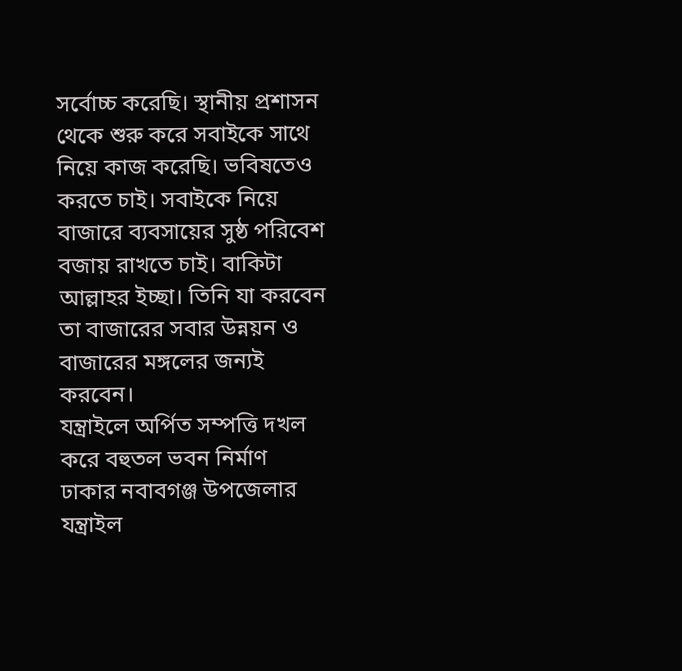সর্বোচ্চ করেছি। স্থানীয় প্রশাসন থেকে শুরু করে সবাইকে সাথে নিয়ে কাজ করেছি। ভবিষতেও করতে চাই। সবাইকে নিয়ে বাজারে ব্যবসায়ের সুষ্ঠ পরিবেশ বজায় রাখতে চাই। বাকিটা আল্লাহর ইচ্ছা। তিনি যা করবেন তা বাজারের সবার উন্নয়ন ও বাজারের মঙ্গলের জন্যই করবেন।
যন্ত্রাইলে অর্পিত সম্পত্তি দখল করে বহুতল ভবন নির্মাণ
ঢাকার নবাবগঞ্জ উপজেলার যন্ত্রাইল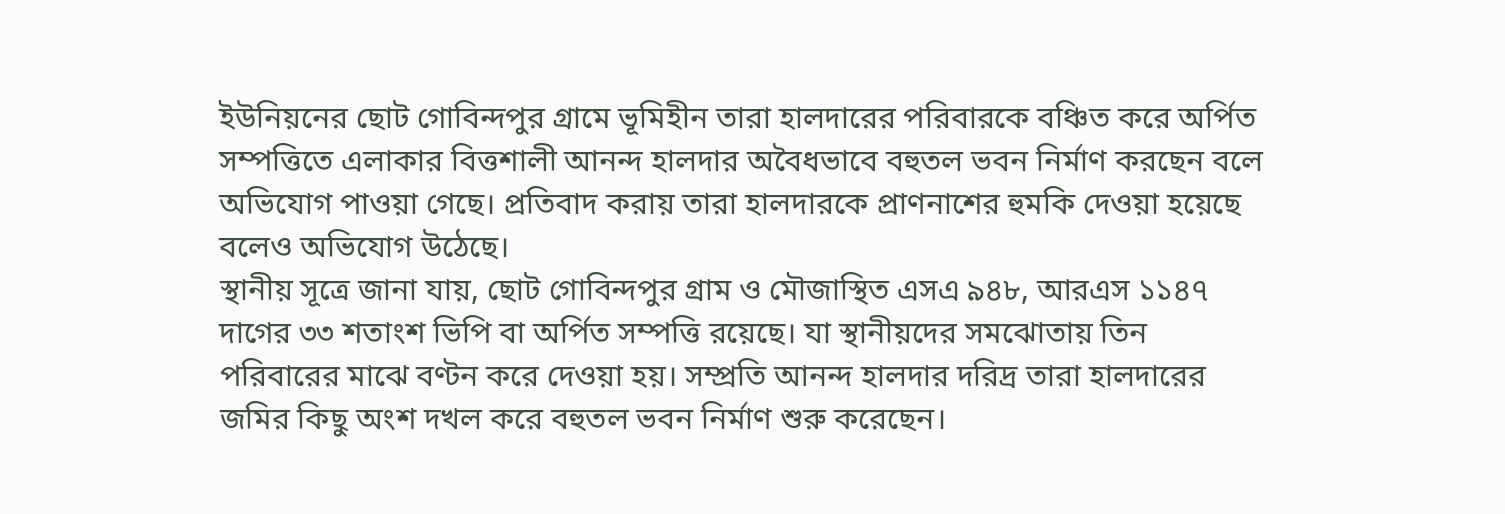ইউনিয়নের ছোট গোবিন্দপুর গ্রামে ভূমিহীন তারা হালদারের পরিবারকে বঞ্চিত করে অর্পিত সম্পত্তিতে এলাকার বিত্তশালী আনন্দ হালদার অবৈধভাবে বহুতল ভবন নির্মাণ করছেন বলে অভিযোগ পাওয়া গেছে। প্রতিবাদ করায় তারা হালদারকে প্রাণনাশের হুমকি দেওয়া হয়েছে বলেও অভিযোগ উঠেছে।
স্থানীয় সূত্রে জানা যায়, ছোট গোবিন্দপুর গ্রাম ও মৌজাস্থিত এসএ ৯৪৮, আরএস ১১৪৭ দাগের ৩৩ শতাংশ ভিপি বা অর্পিত সম্পত্তি রয়েছে। যা স্থানীয়দের সমঝোতায় তিন পরিবারের মাঝে বণ্টন করে দেওয়া হয়। সম্প্রতি আনন্দ হালদার দরিদ্র তারা হালদারের জমির কিছু অংশ দখল করে বহুতল ভবন নির্মাণ শুরু করেছেন।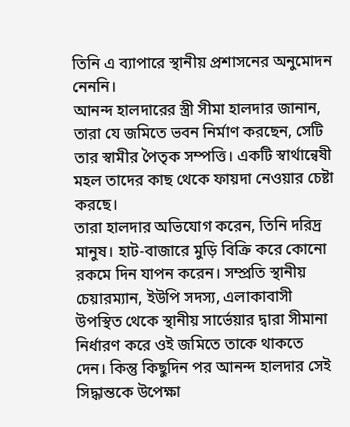তিনি এ ব্যাপারে স্থানীয় প্রশাসনের অনুমোদন নেননি।
আনন্দ হালদারের স্ত্রী সীমা হালদার জানান, তারা যে জমিতে ভবন নির্মাণ করছেন, সেটি তার স্বামীর পৈতৃক সম্পত্তি। একটি স্বার্থান্বেষী মহল তাদের কাছ থেকে ফায়দা নেওয়ার চেষ্টা করছে।
তারা হালদার অভিযোগ করেন, তিনি দরিদ্র মানুষ। হাট-বাজারে মুড়ি বিক্রি করে কোনো রকমে দিন যাপন করেন। সম্প্রতি স্থানীয় চেয়ারম্যান, ইউপি সদস্য, এলাকাবাসী উপস্থিত থেকে স্থানীয় সার্ভেয়ার দ্বারা সীমানা নির্ধারণ করে ওই জমিতে তাকে থাকতে দেন। কিন্তু কিছুদিন পর আনন্দ হালদার সেই সিদ্ধান্তকে উপেক্ষা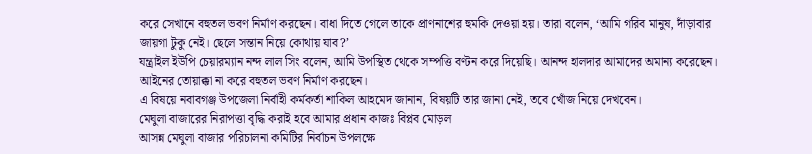করে সেখানে বহুতল ভবণ নির্মাণ করছেন। বাধা দিতে গেলে তাকে প্রাণনাশের হুমকি দেওয়া হয়। তারা বলেন, ‘আমি গরিব মানুষ, দাঁড়াবার জায়গা টুকু নেই। ছেলে সন্তান নিয়ে কোথায় যাব?’
যন্ত্রাইল ইউপি চেয়ারম্যান নন্দ লাল সিং বলেন, আমি উপস্থিত থেকে সম্পত্তি বণ্টন করে দিয়েছি। আনন্দ হালদার আমাদের অমান্য করেছেন। আইনের তোয়াক্কা না করে বহুতল ভবণ নির্মাণ করছেন।
এ বিষয়ে নবাবগঞ্জ উপজেলা নির্বাহী কর্মকর্তা শাকিল আহমেদ জানান, বিষয়টি তার জানা নেই, তবে খোঁজ নিয়ে দেখবেন।
মেঘুলা বাজারের নিরাপত্তা বৃদ্ধি করাই হবে আমার প্রধান কাজঃ বিপ্লব মোড়ল
আসন্ন মেঘুলা বাজার পরিচালনা কমিটির নির্বাচন উপলক্ষে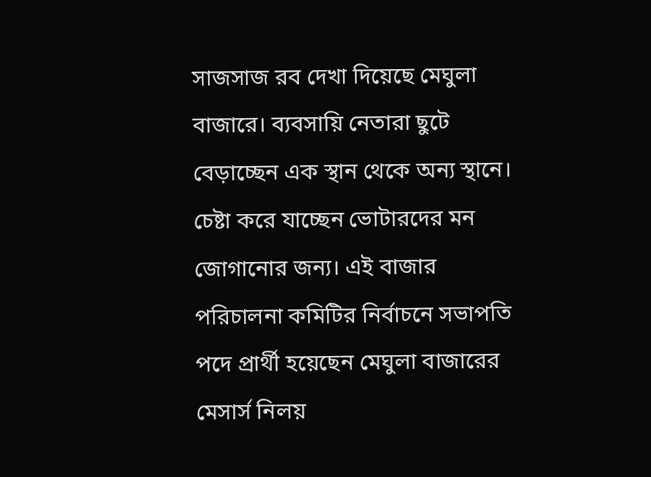সাজসাজ রব দেখা দিয়েছে মেঘুলা বাজারে। ব্যবসায়ি নেতারা ছুটে বেড়াচ্ছেন এক স্থান থেকে অন্য স্থানে। চেষ্টা করে যাচ্ছেন ভোটারদের মন জোগানোর জন্য। এই বাজার পরিচালনা কমিটির নির্বাচনে সভাপতি পদে প্রার্থী হয়েছেন মেঘুলা বাজারের মেসার্স নিলয়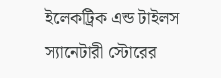ইলেকট্রিক এন্ড টাইলস স্যানেটারী স্টোরের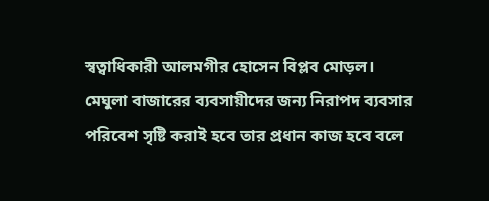স্বত্বাধিকারী আলমগীর হোসেন বিপ্লব মোড়ল। মেঘুলা বাজারের ব্যবসায়ীদের জন্য নিরাপদ ব্যবসার পরিবেশ সৃষ্টি করাই হবে তার প্রধান কাজ হবে বলে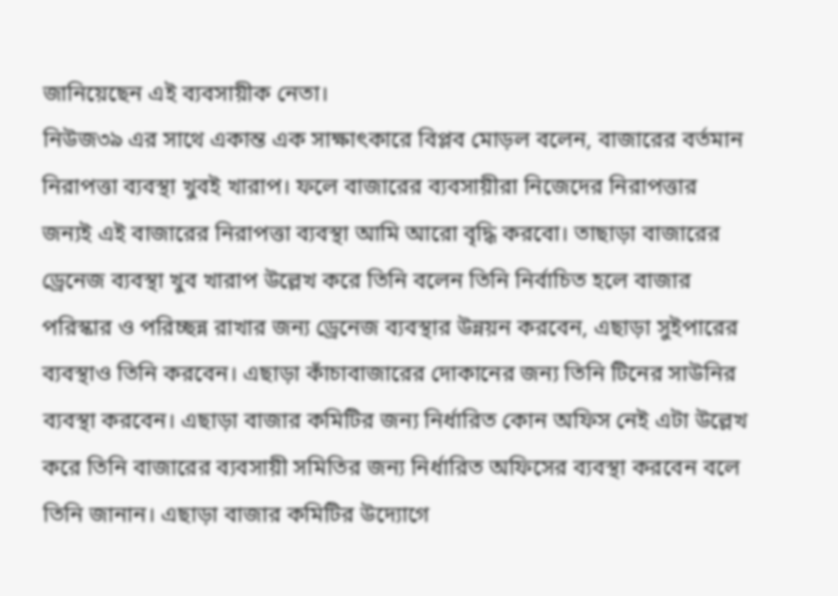জানিয়েছেন এই ব্যবসায়ীক নেতা।
নিউজ৩৯ এর সাথে একান্ত এক সাক্ষাৎকারে বিপ্লব মোড়ল বলেন, বাজারের বর্তমান নিরাপত্তা ব্যবস্থা খুবই খারাপ। ফলে বাজারের ব্যবসায়ীরা নিজেদের নিরাপত্তার জন্যই এই বাজারের নিরাপত্তা ব্যবস্থা আমি আরো বৃদ্ধি করবো। তাছাড়া বাজারের ড্রেনেজ ব্যবস্থা খুব খারাপ উল্লেখ করে তিনি বলেন তিনি নির্বাচিত হলে বাজার পরিস্কার ও পরিচ্ছন্ন রাখার জন্য ড্রেনেজ ব্যবস্থার উন্নয়ন করবেন, এছাড়া সুইপারের ব্যবস্থাও তিনি করবেন। এছাড়া কাঁচাবাজারের দোকানের জন্য তিনি টিনের সাউনির ব্যবস্থা করবেন। এছাড়া বাজার কমিটির জন্য নির্ধারিত কোন অফিস নেই এটা উল্লেখ করে তিনি বাজারের ব্যবসায়ী সমিতির জন্য নির্ধারিত অফিসের ব্যবস্থা করবেন বলে তিনি জানান। এছাড়া বাজার কমিটির উদ্যোগে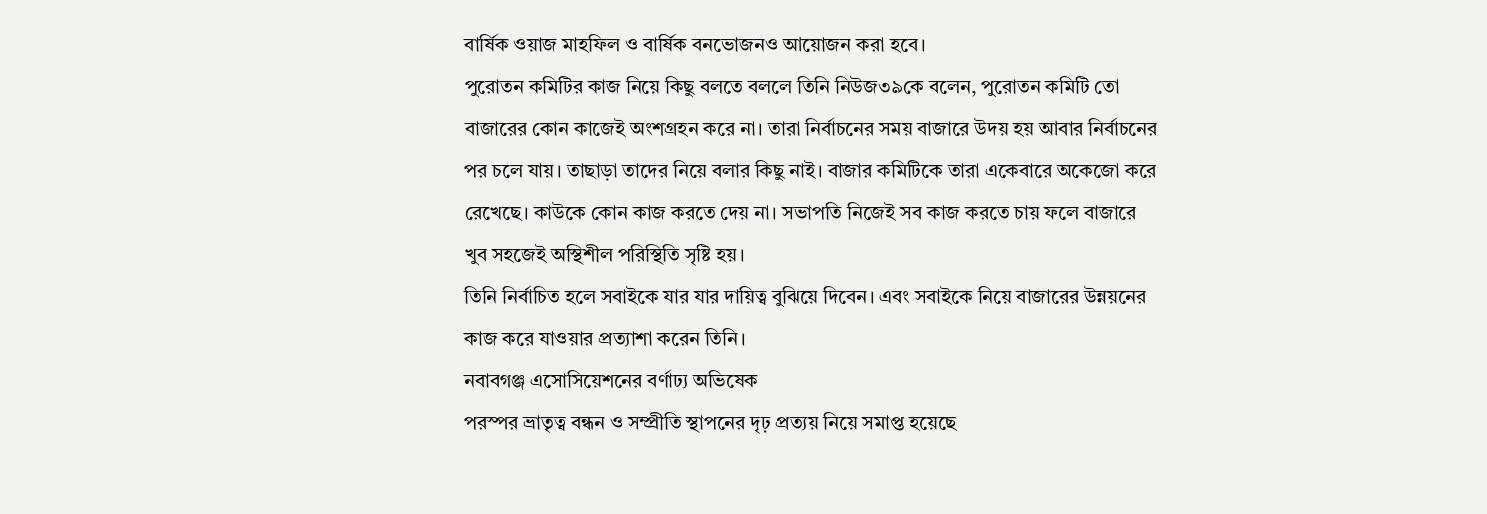বার্ষিক ওয়াজ মাহফিল ও বার্ষিক বনভোজনও আয়োজন করা হবে।
পুরোতন কমিটির কাজ নিয়ে কিছু বলতে বললে তিনি নিউজ৩৯কে বলেন, পুরোতন কমিটি তো বাজারের কোন কাজেই অংশগ্রহন করে না। তারা নির্বাচনের সময় বাজারে উদয় হয় আবার নির্বাচনের পর চলে যায়। তাছাড়া তাদের নিয়ে বলার কিছু নাই। বাজার কমিটিকে তারা একেবারে অকেজো করে রেখেছে। কাউকে কোন কাজ করতে দেয় না। সভাপতি নিজেই সব কাজ করতে চায় ফলে বাজারে খুব সহজেই অস্থিশীল পরিস্থিতি সৃষ্টি হয়।
তিনি নির্বাচিত হলে সবাইকে যার যার দায়িত্ব বুঝিয়ে দিবেন। এবং সবাইকে নিয়ে বাজারের উন্নয়নের কাজ করে যাওয়ার প্রত্যাশা করেন তিনি।
নবাবগঞ্জ এসোসিয়েশনের বর্ণাঢ্য অভিষেক
পরস্পর ভ্রাতৃত্ব বন্ধন ও সম্প্রীতি স্থাপনের দৃঢ় প্রত্যয় নিয়ে সমাপ্ত হয়েছে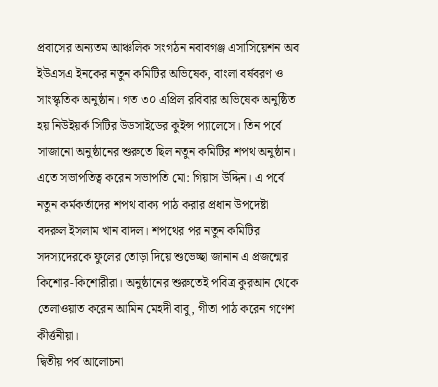প্রবাসের অন্যতম আঞ্চলিক সংগঠন নবাবগঞ্জ এসাসিয়েশন অব ইউএসএ ইনকের নতুন কমিটির অভিষেক, বাংলা বর্ষবরণ ও সাংস্কৃতিক অনুষ্ঠান। গত ৩০ এপ্রিল রবিবার অভিষেক অনুষ্ঠিত হয় নিউইয়র্ক সিটির উডসাইডের কুইন্স প্যালেসে। তিন পর্বে সাজানো অনুষ্ঠানের শুরুতে ছিল নতুন কমিটির শপথ অনুষ্ঠান। এতে সভাপতিত্ব করেন সভাপতি মো: গিয়াস উদ্দিন। এ পর্বে নতুন কর্মকর্তাদের শপথ বাক্য পাঠ করার প্রধান উপদেষ্টা বদরুল ইসলাম খান বাদল। শপথের পর নতুন কমিটির সদস্যদেরকে ফুলের তোড়া দিয়ে শুভেচ্ছা জানান এ প্রজন্মের কিশোর-কিশোরীরা। অনুষ্ঠানের শুরুতেই পবিত্র কুরআন থেকে তেলাওয়াত করেন আমিন মেহদী বাবু, গীতা পাঠ করেন গণেশ কীর্ত্তনীয়া।
দ্বিতীয় পর্ব আলোচনা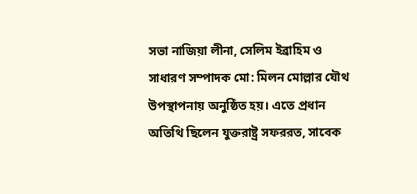সভা নাজিয়া লীনা, সেলিম ইব্রাহিম ও সাধারণ সম্পাদক মো: মিলন মোল্লার যৌথ উপস্থাপনায় অনুষ্ঠিত হয়। এতে প্রধান অতিথি ছিলেন যুক্তরাষ্ট্র সফররত, সাবেক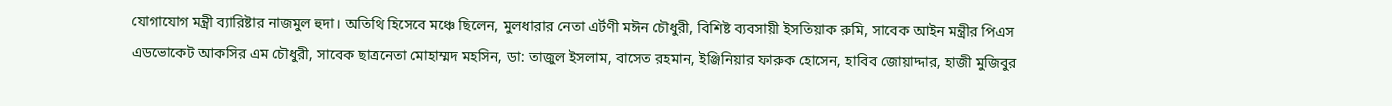যোগাযোগ মন্ত্রী ব্যারিষ্টার নাজমুল হুদা। অতিথি হিসেবে মঞ্চে ছিলেন, মুলধারার নেতা এর্টণী মঈন চৌধুরী, বিশিষ্ট ব্যবসায়ী ইসতিয়াক রুমি, সাবেক আইন মন্ত্রীর পিএস এডভোকেট আকসির এম চৌধুরী, সাবেক ছাত্রনেতা মোহাম্মদ মহসিন, ডা: তাজুল ইসলাম, বাসেত রহমান, ইঞ্জিনিয়ার ফারুক হোসেন, হাবিব জোয়াদ্দার, হাজী মুজিবুর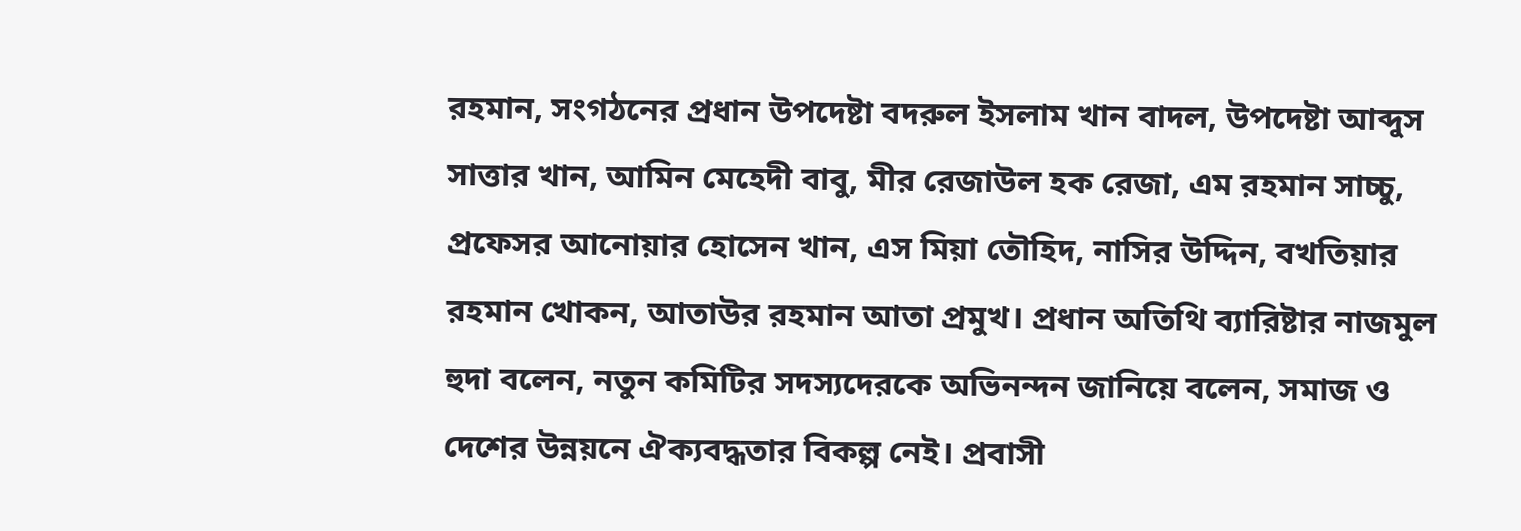রহমান, সংগঠনের প্রধান উপদেষ্টা বদরুল ইসলাম খান বাদল, উপদেষ্টা আব্দুস সাত্তার খান, আমিন মেহেদী বাবু, মীর রেজাউল হক রেজা, এম রহমান সাচ্চু, প্রফেসর আনোয়ার হোসেন খান, এস মিয়া তৌহিদ, নাসির উদ্দিন, বখতিয়ার রহমান খোকন, আতাউর রহমান আতা প্রমুখ। প্রধান অতিথি ব্যারিষ্টার নাজমুল হুদা বলেন, নতুন কমিটির সদস্যদেরকে অভিনন্দন জানিয়ে বলেন, সমাজ ও দেশের উন্নয়নে ঐক্যবদ্ধতার বিকল্প নেই। প্রবাসী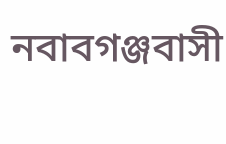নবাবগঞ্জবাসী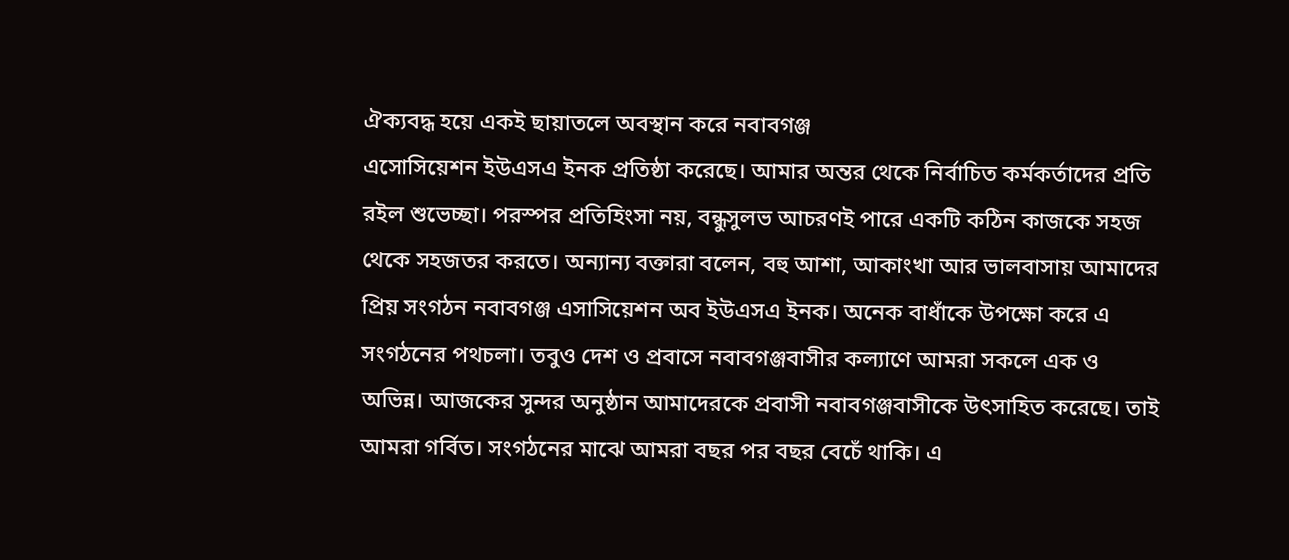ঐক্যবদ্ধ হয়ে একই ছায়াতলে অবস্থান করে নবাবগঞ্জ
এসোসিয়েশন ইউএসএ ইনক প্রতিষ্ঠা করেছে। আমার অন্তর থেকে নির্বাচিত কর্মকর্তাদের প্রতি রইল শুভেচ্ছা। পরস্পর প্রতিহিংসা নয়, বন্ধুসুলভ আচরণই পারে একটি কঠিন কাজকে সহজ থেকে সহজতর করতে। অন্যান্য বক্তারা বলেন, বহু আশা, আকাংখা আর ভালবাসায় আমাদের প্রিয় সংগঠন নবাবগঞ্জ এসাসিয়েশন অব ইউএসএ ইনক। অনেক বাধাঁকে উপক্ষো করে এ সংগঠনের পথচলা। তবুও দেশ ও প্রবাসে নবাবগঞ্জবাসীর কল্যাণে আমরা সকলে এক ও অভিন্ন। আজকের সুন্দর অনুষ্ঠান আমাদেরকে প্রবাসী নবাবগঞ্জবাসীকে উৎসাহিত করেছে। তাই আমরা গর্বিত। সংগঠনের মাঝে আমরা বছর পর বছর বেচেঁ থাকি। এ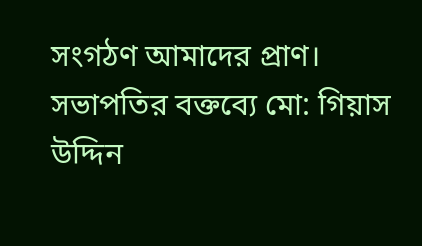সংগঠণ আমাদের প্রাণ। সভাপতির বক্তব্যে মো: গিয়াস উদ্দিন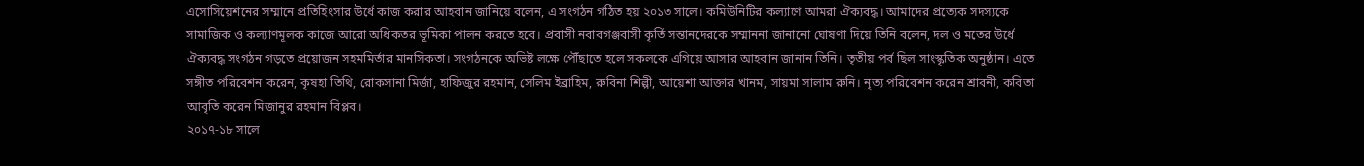এসোসিয়েশনের সম্মানে প্রতিহিংসার উর্ধে কাজ করার আহবান জানিয়ে বলেন, এ সংগঠন গঠিত হয় ২০১৩ সালে। কমিউনিটির কল্যাণে আমরা ঐক্যবদ্ধ। আমাদের প্রত্যেক সদস্যকে সামাজিক ও কল্যাণমূলক কাজে আরো অধিকতর ভূমিকা পালন করতে হবে। প্রবাসী নবাবগঞ্জবাসী কৃর্তি সন্তানদেরকে সম্মাননা জানানো ঘোষণা দিয়ে তিনি বলেন, দল ও মতের উর্ধে ঐক্যবদ্ধ সংগঠন গড়তে প্রয়োজন সহমমির্তার মানসিকতা। সংগঠনকে অভিষ্ট লক্ষে পৌঁছাতে হলে সকলকে এগিয়ে আসার আহবান জানান তিনি। তৃতীয় পর্ব ছিল সাংস্কৃতিক অনুষ্ঠান। এতে সঙ্গীত পরিবেশন করেন, কৃষহা তিথি, রোকসানা মির্জা, হাফিজুর রহমান, সেলিম ইব্রাহিম, রুবিনা শিল্পী, আয়েশা আক্তার খানম, সায়মা সালাম রুনি। নৃত্য পরিবেশন করেন শ্রাবনী, কবিতা আবৃতি করেন মিজানুর রহমান বিপ্লব।
২০১৭-১৮ সালে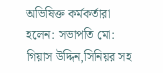অভিষিক্ত কর্মকর্তারা হলেন: সভাপতি মো: গিয়াস উদ্দিন,সিনিয়র সহ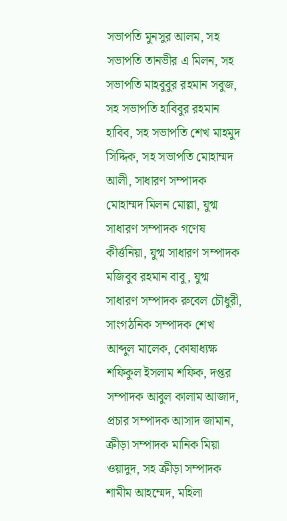সভাপতি মুনসুর আলম, সহ সভাপতি তানভীর এ মিলন, সহ সভাপতি মাহবুবুর রহমান সবুজ, সহ সভাপতি হাবিবুর রহমান হাবিব, সহ সভাপতি শেখ মাহমুদ সিদ্দিক, সহ সভাপতি মোহাম্মদ আলী, সাধারণ সম্পাদক মোহাম্মদ মিলন মোল্লা, যুগ্ম সাধারণ সম্পাদক গণেষ কীর্ত্তনিয়া, যুগ্ম সাধারণ সম্পাদক মজিবুব রহমান বাবু, যুগ্ম সাধারণ সম্পাদক রুবেল চৌধুরী, সাংগঠনিক সম্পাদক শেখ আব্দুল মালেক, কোষাধ্যক্ষ শফিকুল ইসলাম শফিক, দপ্তর সম্পাদক আবুল কালাম আজাদ, প্রচার সম্পাদক আসাদ জামান, ত্রুীড়া সম্পাদক মানিক মিয়া ওয়াদুদ, সহ ত্রুীড়া সম্পাদক শামীম আহম্মেদ, মহিলা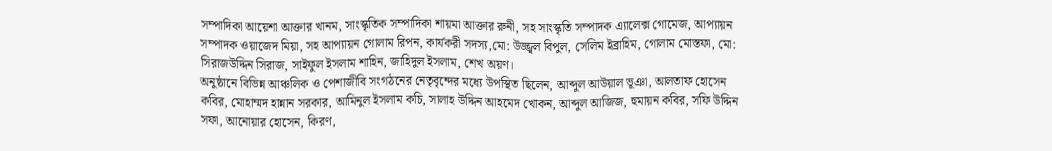সম্পাদিকা আয়েশা আক্তার খানম, সাংস্কৃতিক সম্পাদিকা শায়মা আক্তার রুনী, সহ সাংস্কৃতি সম্পাদক এ্যালেক্স গোমেজ, আপ্যায়ন সম্পাদক ওয়াজেদ মিয়া, সহ আপ্যায়ন গোলাম রিপন, কার্যকরী সদস্য,মো: উজ্জ্বল বিপুল, সেলিম ইব্রাহিম, গোলাম মোস্তফা, মো: সিরাজউদ্দিন সিরাজ, সাইফুল ইসলাম শাহিন, জাহিদুল ইসলাম, শেখ অয়ণ।
অনুষ্ঠানে বিভিন্ন আঞ্চলিক ও পেশাজীবি সংগঠনের নেতৃবৃন্দের মধ্যে উপস্থিত ছিলেন, আব্দুল আউয়াল ভূঞা, আলতাফ হোসেন কবির, মোহাম্মদ হান্নান সরকার, আমিনুল ইসলাম কচি, সালাহ উদ্দিন আহমেদ খোকন, আব্দুল আজিজ, হুমায়ন কবির, সফি উদ্দিন সফা, আনোয়ার হোসেন, কিরণ,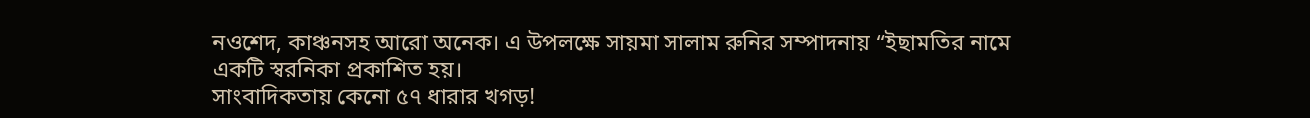নওশেদ, কাঞ্চনসহ আরো অনেক। এ উপলক্ষে সায়মা সালাম রুনির সম্পাদনায় “ইছামতির নামে একটি স্বরনিকা প্রকাশিত হয়।
সাংবাদিকতায় কেনো ৫৭ ধারার খগড়!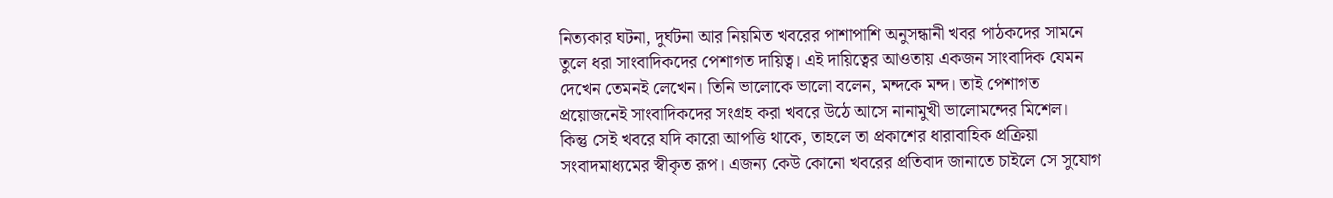নিত্যকার ঘটনা, দুর্ঘটনা আর নিয়মিত খবরের পাশাপাশি অনুসন্ধানী খবর পাঠকদের সামনে তুলে ধরা সাংবাদিকদের পেশাগত দায়িত্ব। এই দায়িত্বের আওতায় একজন সাংবাদিক যেমন দেখেন তেমনই লেখেন। তিনি ভালোকে ভালো বলেন, মন্দকে মন্দ। তাই পেশাগত প্রয়োজনেই সাংবাদিকদের সংগ্রহ করা খবরে উঠে আসে নানামুখী ভালোমন্দের মিশেল।
কিন্তু সেই খবরে যদি কারো আপত্তি থাকে, তাহলে তা প্রকাশের ধারাবাহিক প্রক্রিয়া সংবাদমাধ্যমের স্বীকৃত রূপ। এজন্য কেউ কোনো খবরের প্রতিবাদ জানাতে চাইলে সে সুযোগ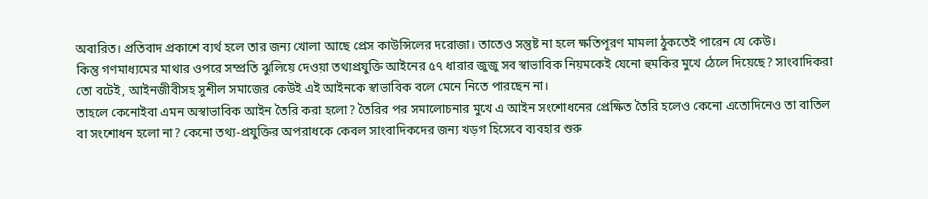অবারিত। প্রতিবাদ প্রকাশে ব্যর্থ হলে তার জন্য খোলা আছে প্রেস কাউন্সিলের দরোজা। তাতেও সন্তুষ্ট না হলে ক্ষতিপূরণ মামলা ঠুকতেই পারেন যে কেউ।
কিন্তু গণমাধ্যমের মাথার ওপরে সম্প্রতি ঝুলিয়ে দেওয়া তথ্যপ্রযুক্তি আইনের ৫৭ ধারার জুজু সব স্বাভাবিক নিয়মকেই যেনো হুমকির মুখে ঠেলে দিয়েছে? সাংবাদিকরা তো বটেই, আইনজীবীসহ সুশীল সমাজের কেউই এই আইনকে স্বাভাবিক বলে মেনে নিতে পারছেন না।
তাহলে কেনোইবা এমন অস্বাভাবিক আইন তৈরি করা হলো? তৈরির পর সমালোচনার মুখে এ আইন সংশোধনের প্রেক্ষিত তৈরি হলেও কেনো এতোদিনেও তা বাতিল বা সংশোধন হলো না? কেনো তথ্য-প্রযুক্তির অপরাধকে কেবল সাংবাদিকদের জন্য খড়গ হিসেবে ব্যবহার শুরু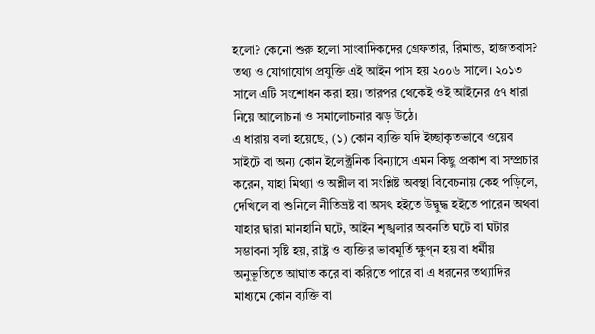হলো? কেনো শুরু হলো সাংবাদিকদের গ্রেফতার, রিমান্ড, হাজতবাস?
তথ্য ও যোগাযোগ প্রযুক্তি এই আইন পাস হয় ২০০৬ সালে। ২০১৩ সালে এটি সংশোধন করা হয়। তারপর থেকেই ওই আইনের ৫৭ ধারা নিয়ে আলোচনা ও সমালোচনার ঝড় উঠে।
এ ধারায় বলা হয়েছে, (১) কোন ব্যক্তি যদি ইচ্ছাকৃতভাবে ওয়েব সাইটে বা অন্য কোন ইলেক্ট্রনিক বিন্যাসে এমন কিছু প্রকাশ বা সম্প্রচার করেন, যাহা মিথ্যা ও অশ্লীল বা সংশ্লিষ্ট অবস্থা বিবেচনায় কেহ পড়িলে, দেখিলে বা শুনিলে নীতিভ্রষ্ট বা অসৎ হইতে উদ্বুদ্ধ হইতে পারেন অথবা যাহার দ্বারা মানহানি ঘটে, আইন শৃঙ্খলার অবনতি ঘটে বা ঘটার সম্ভাবনা সৃষ্টি হয়, রাষ্ট্র ও ব্যক্তির ভাবমূর্তি ক্ষুণ্ন হয় বা ধর্মীয় অনুভূতিতে আঘাত করে বা করিতে পারে বা এ ধরনের তথ্যাদির মাধ্যমে কোন ব্যক্তি বা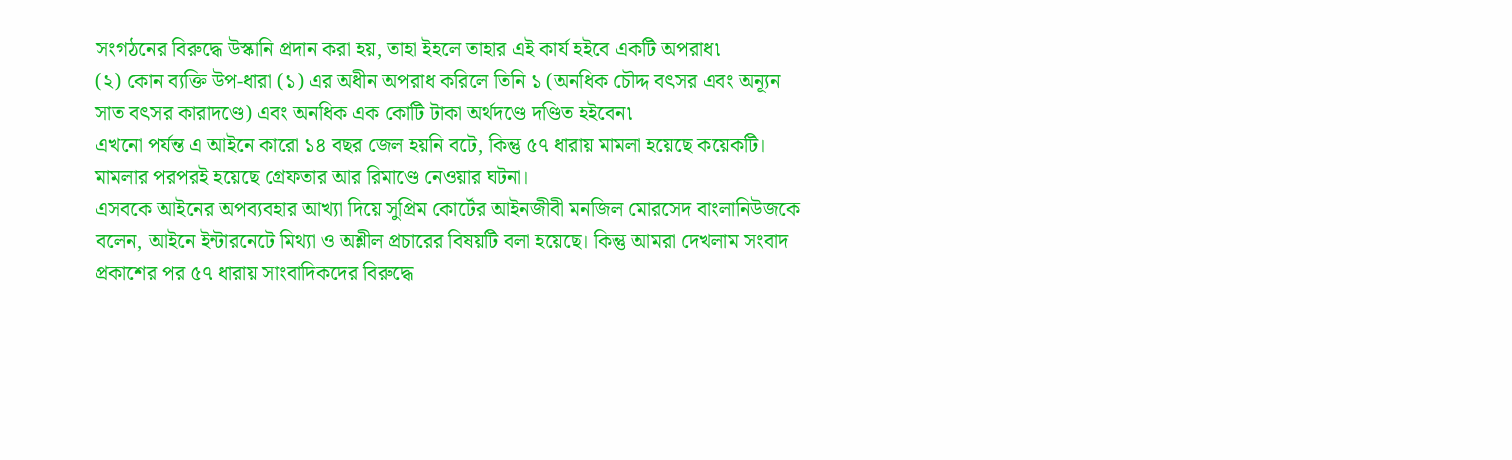সংগঠনের বিরুদ্ধে উস্কানি প্রদান করা হয়, তাহা ইহলে তাহার এই কার্য হইবে একটি অপরাধ৷
(২) কোন ব্যক্তি উপ-ধারা (১) এর অধীন অপরাধ করিলে তিনি ১ (অনধিক চৌদ্দ বৎসর এবং অন্যূন সাত বৎসর কারাদণ্ডে) এবং অনধিক এক কোটি টাকা অর্থদণ্ডে দণ্ডিত হইবেন৷
এখনো পর্যন্ত এ আইনে কারো ১৪ বছর জেল হয়নি বটে, কিন্তু ৫৭ ধারায় মামলা হয়েছে কয়েকটি। মামলার পরপরই হয়েছে গ্রেফতার আর রিমাণ্ডে নেওয়ার ঘটনা।
এসবকে আইনের অপব্যবহার আখ্যা দিয়ে সুপ্রিম কোর্টের আইনজীবী মনজিল মোরসেদ বাংলানিউজকে বলেন, আইনে ইন্টারনেটে মিথ্যা ও অশ্লীল প্রচারের বিষয়টি বলা হয়েছে। কিন্তু আমরা দেখলাম সংবাদ প্রকাশের পর ৫৭ ধারায় সাংবাদিকদের বিরুদ্ধে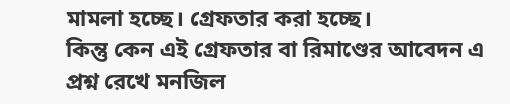মামলা হচ্ছে। গ্রেফতার করা হচ্ছে।
কিন্তু কেন এই গ্রেফতার বা রিমাণ্ডের আবেদন এ প্রশ্ন রেখে মনজিল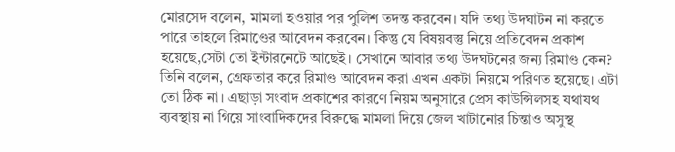মোরসেদ বলেন, মামলা হওয়ার পর পুলিশ তদন্ত করবেন। যদি তথ্য উদঘাটন না করতে পারে তাহলে রিমাণ্ডের আবেদন করবেন। কিন্তু যে বিষয়বস্তু নিয়ে প্রতিবেদন প্রকাশ হয়েছে,সেটা তো ইন্টারনেটে আছেই। সেখানে আবার তথ্য উদঘটনের জন্য রিমাণ্ড কেন?
তিনি বলেন, গ্রেফতার করে রিমাণ্ড আবেদন করা এখন একটা নিয়মে পরিণত হয়েছে। এটা তো ঠিক না। এছাড়া সংবাদ প্রকাশের কারণে নিয়ম অনুসারে প্রেস কাউন্সিলসহ যথাযথ ব্যবস্থায় না গিয়ে সাংবাদিকদের বিরুদ্ধে মামলা দিয়ে জেল খাটানোর চিন্তাও অসুস্থ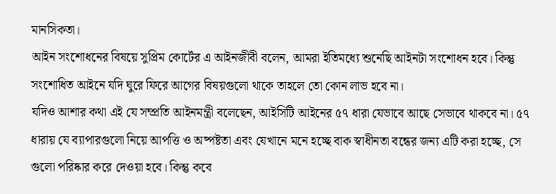মানসিকতা।
আইন সংশোধনের বিষয়ে সুপ্রিম কোর্টের এ আইনজীবী বলেন, আমরা ইতিমধ্যে শুনেছি আইনটা সংশোধন হবে। কিন্তু সংশোধিত আইনে যদি ঘুরে ফিরে আগের বিষয়গুলো থাকে তাহলে তো কোন লাভ হবে না।
যদিও আশার কথা এই যে সম্প্রতি আইনমন্ত্রী বলেছেন, আইসিটি আইনের ৫৭ ধারা যেভাবে আছে সেভাবে থাকবে না। ৫৭ ধারায় যে ব্যাপারগুলো নিয়ে আপত্তি ও অষ্পষ্টতা এবং যেখানে মনে হচ্ছে বাক স্বাধীনতা বন্ধের জন্য এটি করা হচ্ছে, সে গুলো পরিষ্কার করে দেওয়া হবে। কিন্তু কবে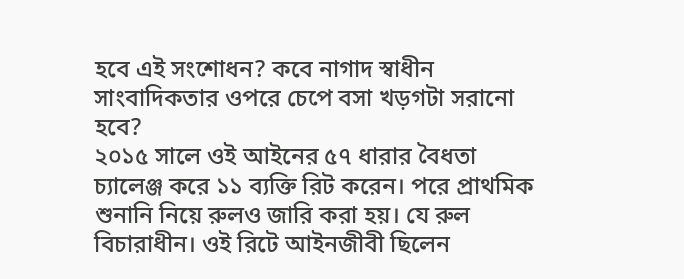হবে এই সংশোধন? কবে নাগাদ স্বাধীন সাংবাদিকতার ওপরে চেপে বসা খড়গটা সরানো হবে?
২০১৫ সালে ওই আইনের ৫৭ ধারার বৈধতা চ্যালেঞ্জ করে ১১ ব্যক্তি রিট করেন। পরে প্রাথমিক শুনানি নিয়ে রুলও জারি করা হয়। যে রুল বিচারাধীন। ওই রিটে আইনজীবী ছিলেন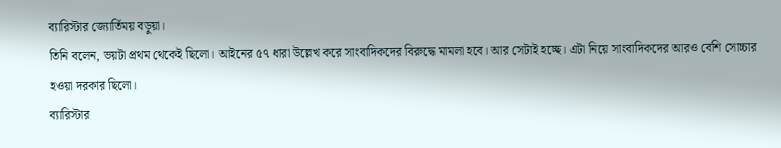ব্যারিস্টার জ্যোর্তিময় বড়ুয়া।
তিনি বলেন, ভয়টা প্রথম থেকেই ছিলো। আইনের ৫৭ ধারা উল্লেখ করে সাংবাদিকদের বিরুদ্ধে মামলা হবে। আর সেটাই হচ্ছে। এটা নিয়ে সাংবাদিকদের আরও বেশি সোচ্চার হওয়া দরকার ছিলো।
ব্যারিস্টার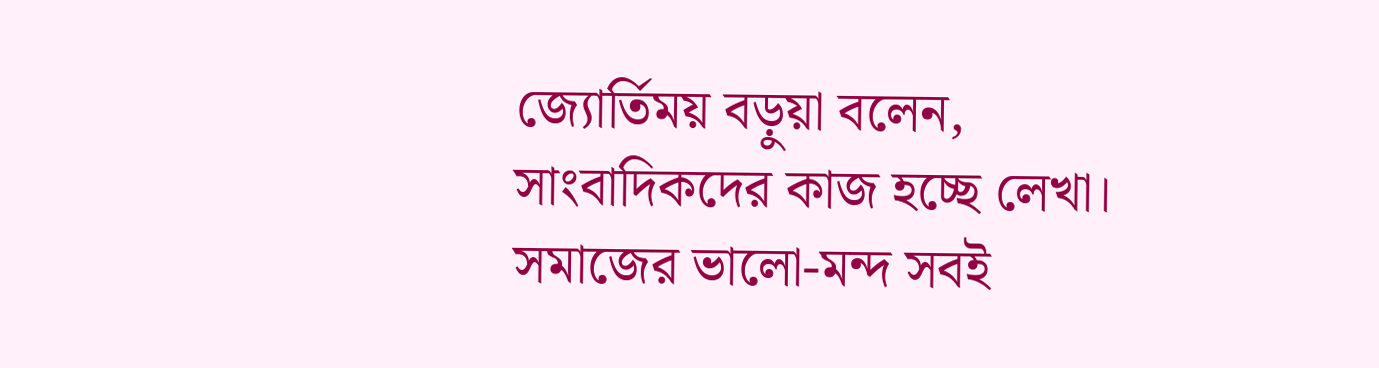জ্যোর্তিময় বড়ুয়া বলেন, সাংবাদিকদের কাজ হচ্ছে লেখা। সমাজের ভালো-মন্দ সবই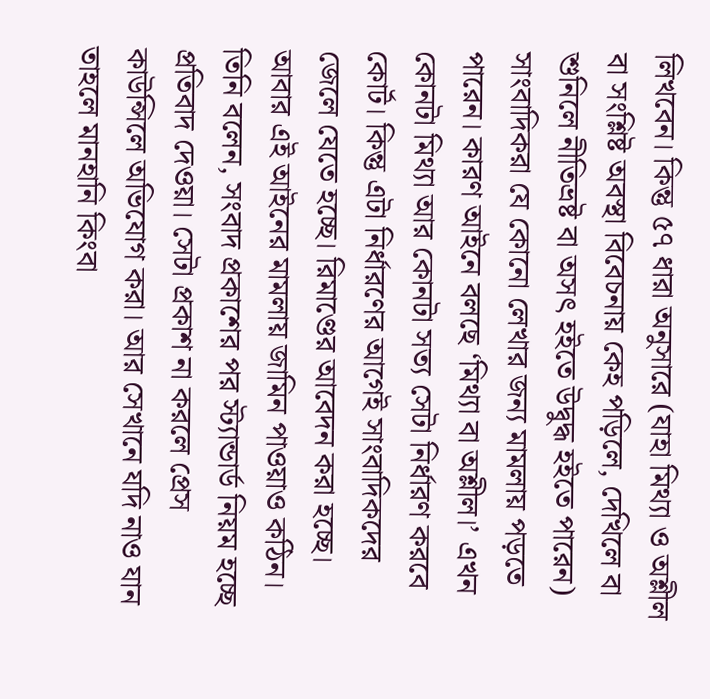লিখবেন। কিন্তু ৫৭ ধারা অনুসারে (যাহা মিথ্যা ও অশ্লীল বা সংশ্লিষ্ট অবস্থা বিবেচনায় কেহ পড়িলে, দেখিলে বা শুনিলে নীতিভ্রষ্ট বা অসৎ হইতে উদ্বুদ্ধ হইতে পারেন) সাংবাদিকরা যে কোনো লেখার জন্য মামলায় পড়তে পারেন। কারণ আইনে বলছে ‘মিথ্যা বা অশ্লীল।’ এখন কোনটা মিথ্যা আর কোনটা সত্য সেটা নির্ধারণ করবে কোর্ট। কিন্তু এটা নির্ধারণের আগেই সাংবাদিকদের জেলে যেতে হচ্ছে। রিমাণ্ডের আবেদন করা হচ্ছে। আবার এই আইনের মামলায় জামিন পাওয়াও কঠিন।
তিনি বলেন, সংবাদ প্রকাশের পর স্ট্যান্ডার্ড নিয়ম হচ্ছে প্রতিবাদ দেওয়া। সেটা প্রকাশ না করলে প্রেস কাউন্সিলে অভিযোগ করা। আর সেখানে যদি নাও যান তাহলে মানহানি কিংবা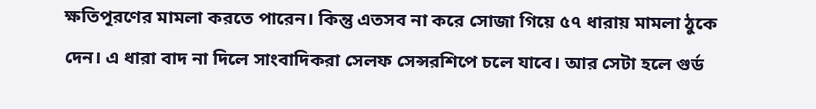ক্ষতিপূরণের মামলা করতে পারেন। কিন্তু এতসব না করে সোজা গিয়ে ৫৭ ধারায় মামলা ঠুকে দেন। এ ধারা বাদ না দিলে সাংবাদিকরা সেলফ সেন্সরশিপে চলে যাবে। আর সেটা হলে গুর্ড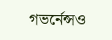গভর্নেন্সও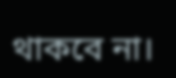থাকবে না।